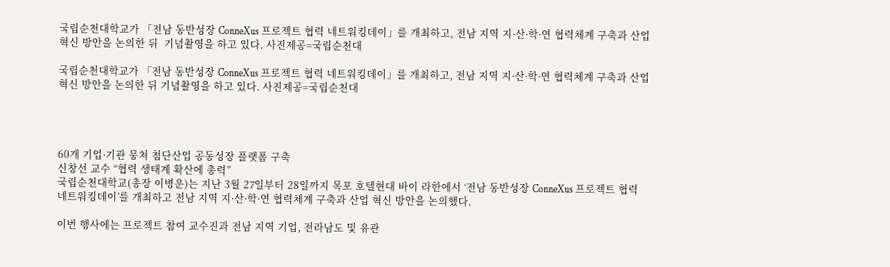국립순천대학교가 「전남 동반성장 ConneXus 프로젝트 협력 네트워킹데이」를 개최하고, 전남 지역 지·산·학·연 협력체계 구축과 산업 혁신 방안을 논의한 뒤  기념촬영을 하고 있다. 사진제공=국립순천대

국립순천대학교가 「전남 동반성장 ConneXus 프로젝트 협력 네트워킹데이」를 개최하고, 전남 지역 지·산·학·연 협력체계 구축과 산업 혁신 방안을 논의한 뒤 기념촬영을 하고 있다. 사진제공=국립순천대




60개 기업·기관 뭉쳐 첨단산업 공동성장 플랫폼 구축
신창선 교수 “협력 생태계 확산에 총력”
국립순천대학교(총장 이병운)는 지난 3월 27일부터 28일까지 목포 호텔현대 바이 라한에서 ‘전남 동반성장 ConneXus 프로젝트 협력 네트워킹데이’를 개최하고 전남 지역 지·산·학·연 협력체계 구축과 산업 혁신 방안을 논의했다.

이번 행사에는 프로젝트 참여 교수진과 전남 지역 기업, 전라남도 및 유관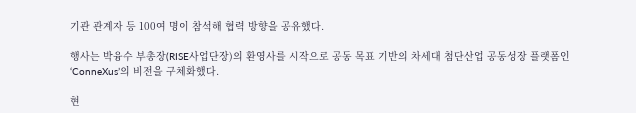기관 관계자 등 100여 명이 참석해 협력 방향을 공유했다.

행사는 박융수 부총장(RISE사업단장)의 환영사를 시작으로 공동 목표 기반의 차세대 첨단산업 공동성장 플랫폼인 ‘ConneXus’의 비전을 구체화했다.

현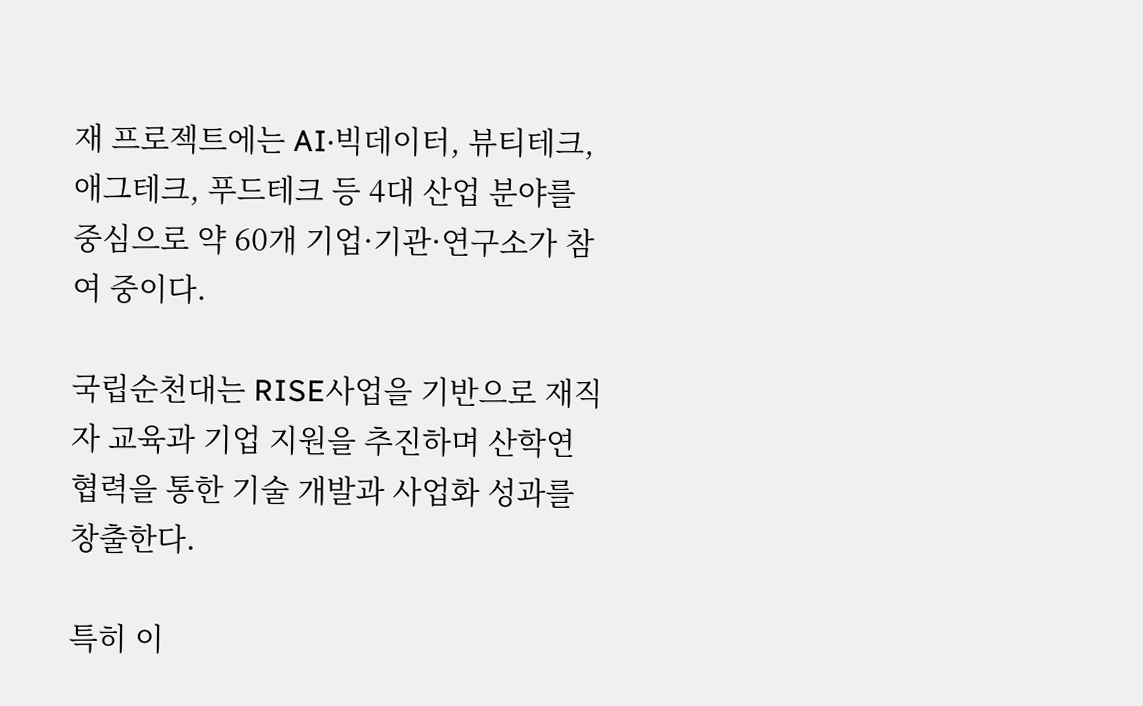재 프로젝트에는 AI·빅데이터, 뷰티테크, 애그테크, 푸드테크 등 4대 산업 분야를 중심으로 약 60개 기업·기관·연구소가 참여 중이다.

국립순천대는 RISE사업을 기반으로 재직자 교육과 기업 지원을 추진하며 산학연 협력을 통한 기술 개발과 사업화 성과를 창출한다.

특히 이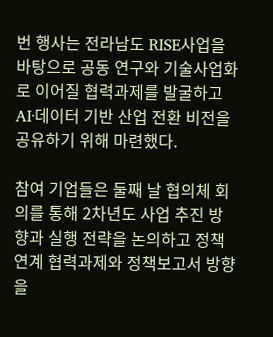번 행사는 전라남도 RISE사업을 바탕으로 공동 연구와 기술사업화로 이어질 협력과제를 발굴하고 AI·데이터 기반 산업 전환 비전을 공유하기 위해 마련했다.

참여 기업들은 둘째 날 협의체 회의를 통해 2차년도 사업 추진 방향과 실행 전략을 논의하고 정책 연계 협력과제와 정책보고서 방향을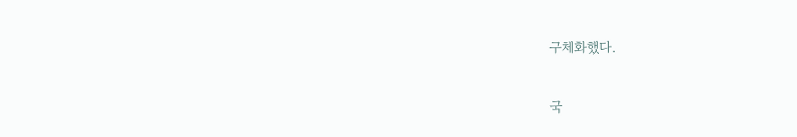구체화했다.

국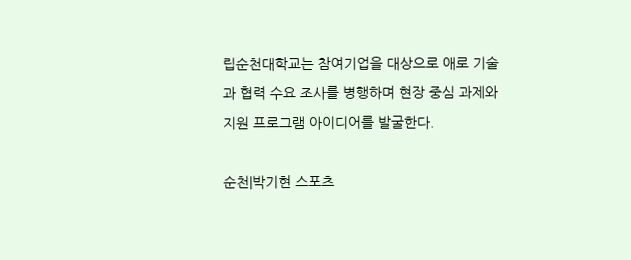립순천대학교는 참여기업을 대상으로 애로 기술과 협력 수요 조사를 병행하며 현장 중심 과제와 지원 프로그램 아이디어를 발굴한다.

순천|박기현 스포츠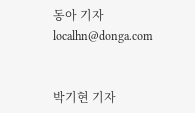동아 기자 localhn@donga.com


박기현 기자